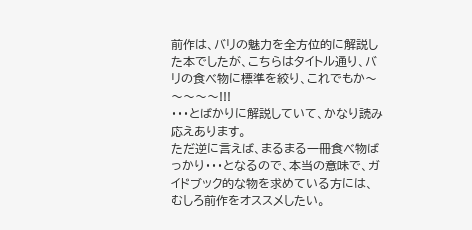前作は、バリの魅力を全方位的に解説した本でしたが、こちらはタイトル通り、バリの食べ物に標準を絞り、これでもか〜〜〜〜〜!!!
・・・とばかりに解説していて、かなり読み応えあります。
ただ逆に言えば、まるまる一冊食べ物ばっかり・・・となるので、本当の意味で、ガイドブック的な物を求めている方には、むしろ前作をオススメしたい。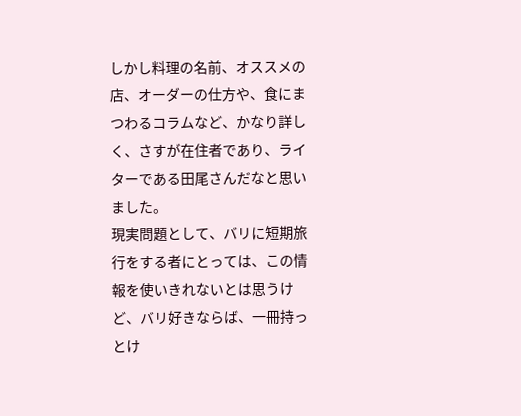しかし料理の名前、オススメの店、オーダーの仕方や、食にまつわるコラムなど、かなり詳しく、さすが在住者であり、ライターである田尾さんだなと思いました。
現実問題として、バリに短期旅行をする者にとっては、この情報を使いきれないとは思うけど、バリ好きならば、一冊持っとけ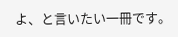よ、と言いたい一冊です。